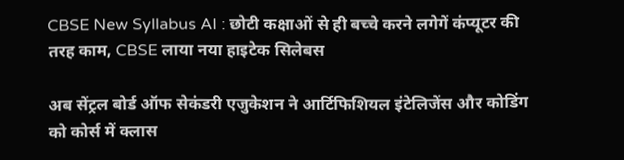CBSE New Syllabus AI : छोटी कक्षाओं से ही बच्चे करने लगेगें कंप्यूटर की तरह काम, CBSE लाया नया हाइटेक सिलेबस

अब सेंट्रल बोर्ड ऑफ सेकंडरी एजुकेशन ने आर्टिफिशियल इंटेलिजेंस और कोडिंग को कोर्स में क्लास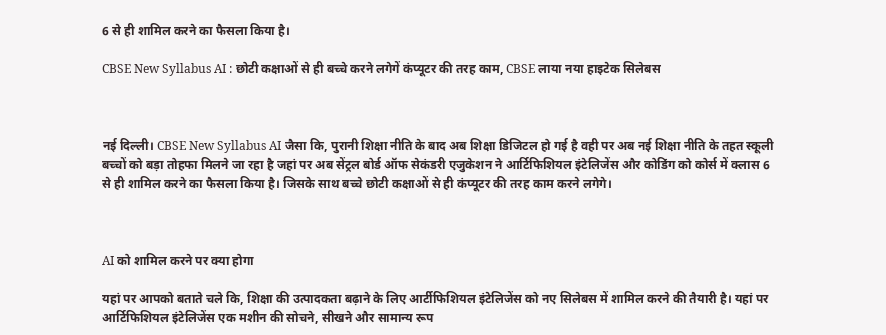6 से ही शामिल करने का फैसला किया है।

CBSE New Syllabus AI : छोटी कक्षाओं से ही बच्चे करने लगेगें कंप्यूटर की तरह काम, CBSE लाया नया हाइटेक सिलेबस



नई दिल्ली। CBSE New Syllabus AI जैसा कि, पुरानी शिक्षा नीति के बाद अब शिक्षा डिजिटल हो गई है वही पर अब नई शिक्षा नीति के तहत स्कूली बच्चों को बड़ा तोहफा मिलने जा रहा है जहां पर अब सेंट्रल बोर्ड ऑफ सेकंडरी एजुकेशन ने आर्टिफिशियल इंटेलिजेंस और कोडिंग को कोर्स में क्लास 6 से ही शामिल करने का फैसला किया है। जिसके साथ बच्चे छोटी कक्षाओं से ही कंप्यूटर की तरह काम करने लगेगे।



AI को शामिल करने पर क्या होगा

यहां पर आपको बताते चले कि, शिक्षा की उत्पादकता बढ़ाने के लिए आर्टीफिशियल इंटेलिजेंस को नए सिलेबस में शामिल करने की तैयारी है। यहां पर आर्टिफिशियल इंटेलिजेंस एक मशीन की सोचने, सीखने और सामान्य रूप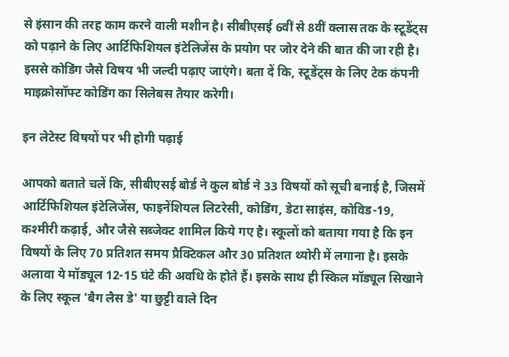से इंसान की तरह काम करने वाली मशीन है। सीबीएसई 6वीं से 8वीं क्लास तक के स्टूडेंट्स को पढ़ाने के लिए आर्टिफिशियल इंटेलिजेंस के प्रयोग पर जोर देने की बात की जा रही है। इससे कोडिंग जैसे विषय भी जल्दी पढ़ाए जाएंगे। बता दें कि, स्टूडेंट्स के लिए टेक कंपनी माइक्रोसॉफ्ट कोडिंग का सिलेबस तैयार करेगी।

इन लेटेस्ट विषयों पर भी होगी पढ़ाई

आपको बताते चलें कि, सीबीएसई बोर्ड ने कुल बोर्ड ने 33 विषयों को सूची बनाई है, जिसमें आर्टिफिशियल इंटेलिजेंस, फाइनेंशियल लिटरेसी, कोडिंग, डेटा साइंस, कोविड-19, कश्मीरी कढ़ाई, और जैसे सब्जेक्ट शामिल किये गए है। स्कूलों को बताया गया है कि इन विषयों के लिए 70 प्रतिशत समय प्रैक्टिकल और 30 प्रतिशत थ्योरी में लगाना है। इसके अलावा ये मॉड्यूल 12-15 घंटे की अवधि के होते हैं। इसके साथ ही स्किल मॉड्यूल सिखाने के लिए स्कूल 'बैग लैस डे' या छुट्टी वाले दिन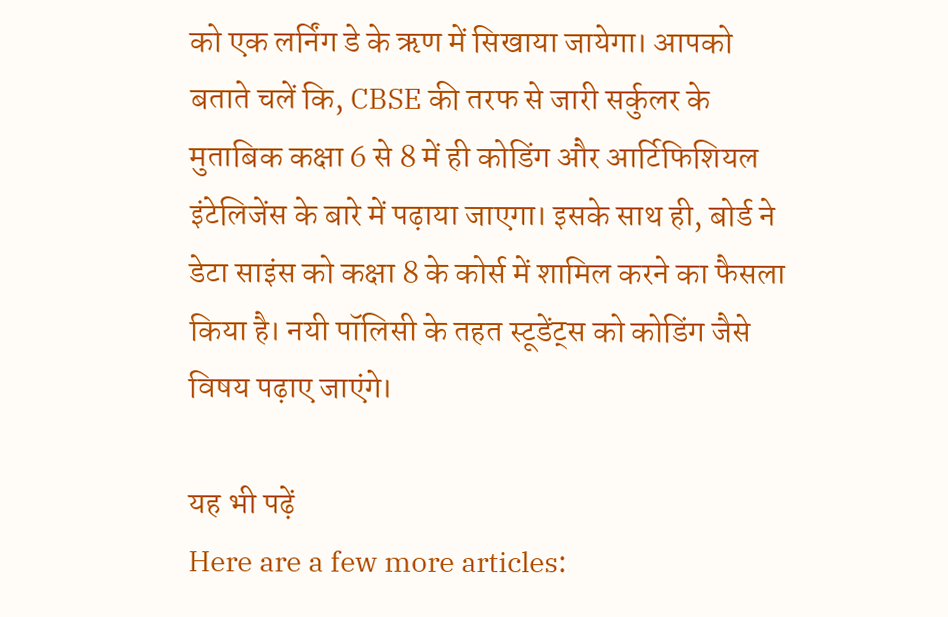को एक लर्निंग डे के ऋण में सिखाया जायेगा। आपको बताते चलें कि, CBSE की तरफ से जारी सर्कुलर के मुताबिक कक्षा 6 से 8 में ही कोडिंग और आर्टिफिशियल इंटेलिजेंस के बारे में पढ़ाया जाएगा। इसके साथ ही, बोर्ड ने डेटा साइंस को कक्षा 8 के कोर्स में शामिल करने का फैसला किया है। नयी पॉलिसी के तहत स्टूडेंट्स को कोडिंग जैसे विषय पढ़ाए जाएंगे।

यह भी पढ़ें
Here are a few more articles: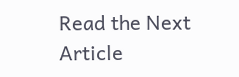Read the Next Article